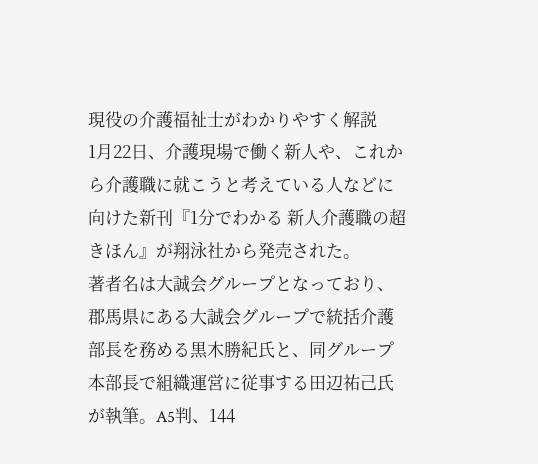現役の介護福祉士がわかりやすく解説
1月22日、介護現場で働く新人や、これから介護職に就こうと考えている人などに向けた新刊『1分でわかる 新人介護職の超きほん』が翔泳社から発売された。
著者名は大誠会グループとなっており、郡馬県にある大誠会グループで統括介護部長を務める黒木勝紀氏と、同グループ本部長で組織運営に従事する田辺祐己氏が執筆。A5判、144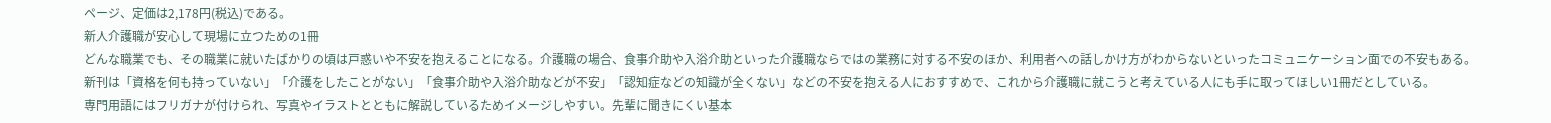ページ、定価は2,178円(税込)である。
新人介護職が安心して現場に立つための1冊
どんな職業でも、その職業に就いたばかりの頃は戸惑いや不安を抱えることになる。介護職の場合、食事介助や入浴介助といった介護職ならではの業務に対する不安のほか、利用者への話しかけ方がわからないといったコミュニケーション面での不安もある。
新刊は「資格を何も持っていない」「介護をしたことがない」「食事介助や入浴介助などが不安」「認知症などの知識が全くない」などの不安を抱える人におすすめで、これから介護職に就こうと考えている人にも手に取ってほしい1冊だとしている。
専門用語にはフリガナが付けられ、写真やイラストとともに解説しているためイメージしやすい。先輩に聞きにくい基本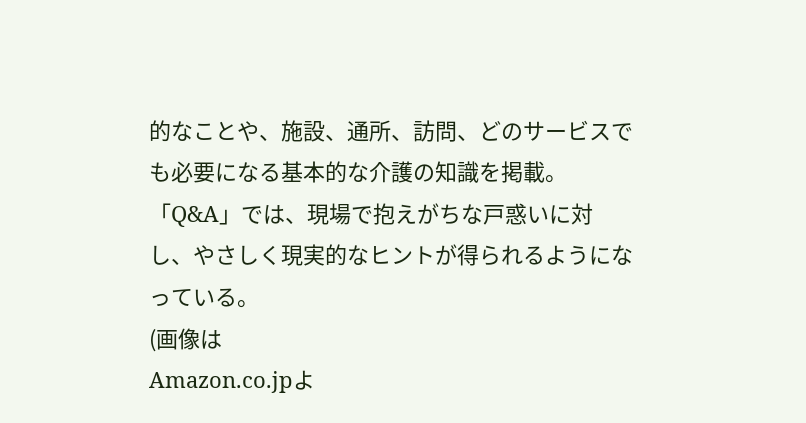的なことや、施設、通所、訪問、どのサービスでも必要になる基本的な介護の知識を掲載。「Q&A」では、現場で抱えがちな戸惑いに対し、やさしく現実的なヒントが得られるようになっている。
(画像は
Amazon.co.jpよ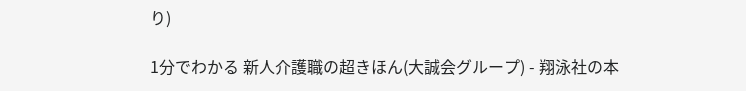り)

1分でわかる 新人介護職の超きほん(大誠会グループ) - 翔泳社の本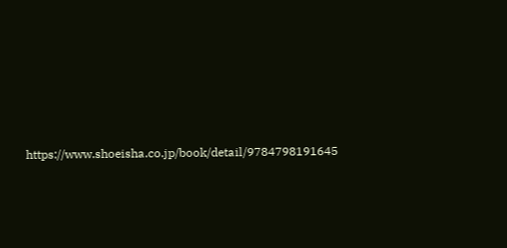https://www.shoeisha.co.jp/book/detail/9784798191645